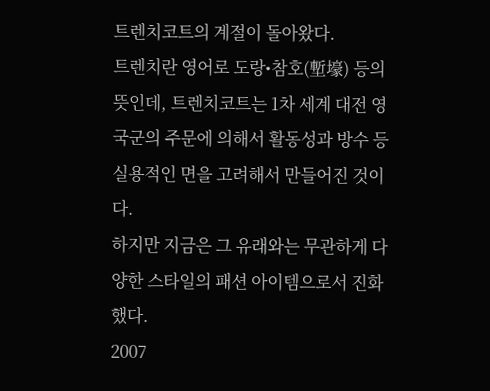트렌치코트의 계절이 돌아왔다.
트렌치란 영어로 도랑•참호(塹壕) 등의 뜻인데, 트렌치코트는 1차 세계 대전 영국군의 주문에 의해서 활동성과 방수 등 실용적인 면을 고려해서 만들어진 것이다.
하지만 지금은 그 유래와는 무관하게 다양한 스타일의 패션 아이템으로서 진화했다.
2007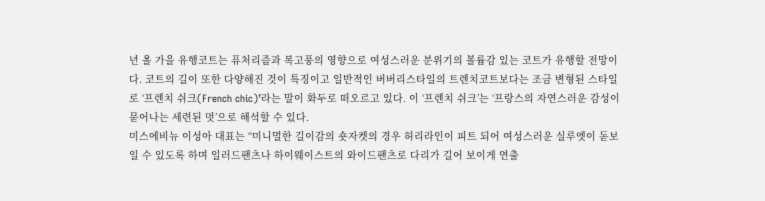년 올 가을 유행코트는 퓨처리즘과 복고풍의 영향으로 여성스러운 분위기의 볼륨감 있는 코트가 유행할 전망이다. 코트의 길이 또한 다양해진 것이 특징이고 일반적인 버버리스타일의 트렌치코트보다는 조금 변형된 스타일로 ‘프렌치 쉬크(French chic)’라는 말이 화두로 떠오르고 있다. 이 ‘프렌치 쉬크’는 ‘프랑스의 자연스러운 감성이 묻어나는 세련된 멋’으로 해석할 수 있다.
미스에비뉴 이성아 대표는 “미니멀한 길이감의 숏자켓의 경우 허리라인이 피트 되어 여성스러운 실루엣이 돋보일 수 있도록 하며 일러드팬츠나 하이웨이스트의 와이드팬츠로 다리가 길어 보이게 연출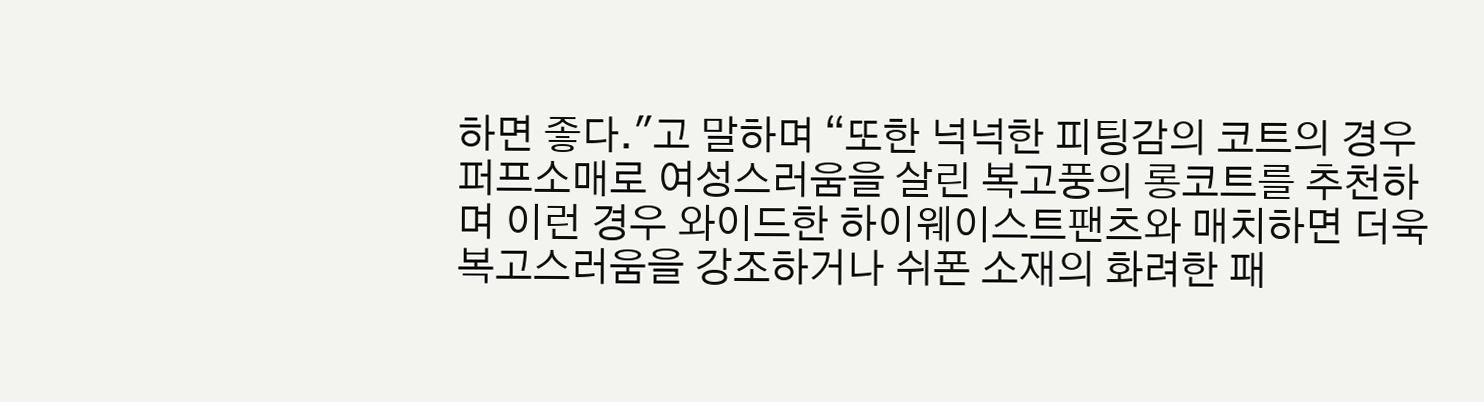하면 좋다."고 말하며 “또한 넉넉한 피팅감의 코트의 경우 퍼프소매로 여성스러움을 살린 복고풍의 롱코트를 추천하며 이런 경우 와이드한 하이웨이스트팬츠와 매치하면 더욱 복고스러움을 강조하거나 쉬폰 소재의 화려한 패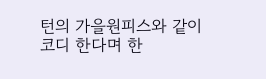턴의 가을원피스와 같이 코디 한다며 한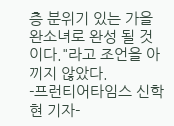층 분위기 있는 가을 완소녀로 완성 될 것이다."라고 조언을 아끼지 않았다.
-프런티어타임스 신학현 기자-